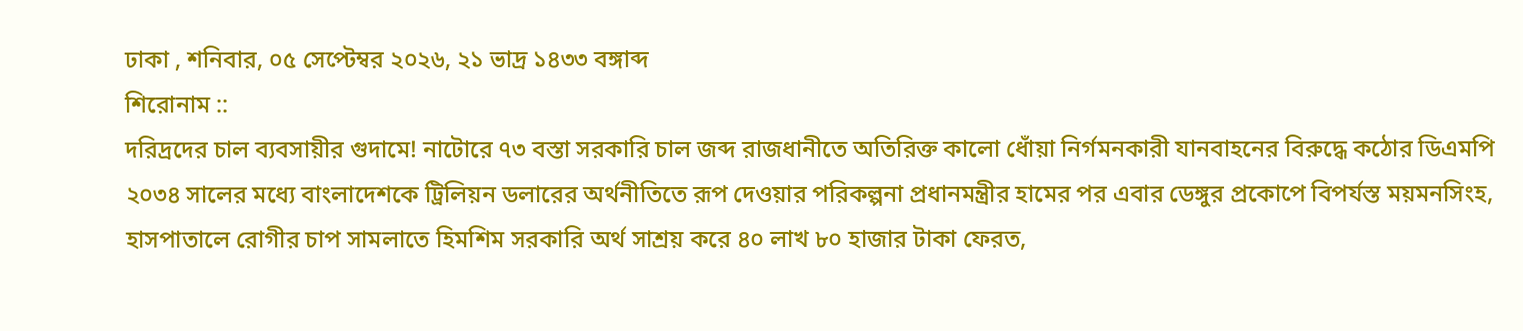ঢাকা , শনিবার, ০৫ সেপ্টেম্বর ২০২৬, ২১ ভাদ্র ১৪৩৩ বঙ্গাব্দ
শিরোনাম ::
দরিদ্রদের চাল ব্যবসায়ীর গুদামে! নাটোরে ৭৩ বস্তা সরকারি চাল জব্দ রাজধানীতে অতিরিক্ত কালো ধোঁয়া নির্গমনকারী যানবাহনের বিরুদ্ধে কঠোর ডিএমপি ২০৩৪ সালের মধ্যে বাংলাদেশকে ট্রিলিয়ন ডলারের অর্থনীতিতে রূপ দেওয়ার পরিকল্পনা প্রধানমন্ত্রীর হামের পর এবার ডেঙ্গুর প্রকোপে বিপর্যস্ত ময়মনসিংহ, হাসপাতালে রোগীর চাপ সামলাতে হিমশিম সরকারি অর্থ সাশ্রয় করে ৪০ লাখ ৮০ হাজার টাকা ফেরত,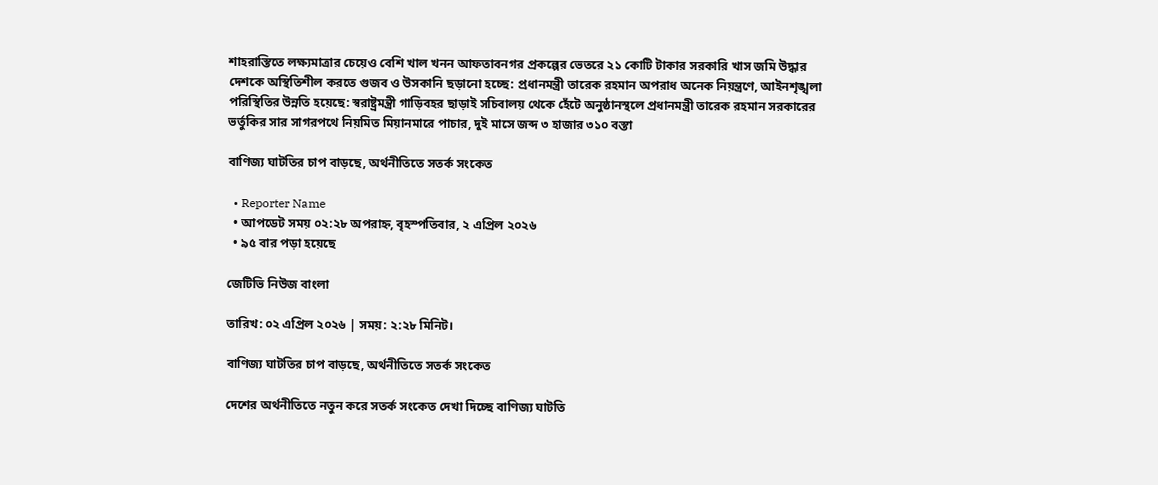শাহরাস্তিতে লক্ষ্যমাত্রার চেয়েও বেশি খাল খনন আফতাবনগর প্রকল্পের ভেতরে ২১ কোটি টাকার সরকারি খাস জমি উদ্ধার দেশকে অস্থিতিশীল করতে গুজব ও উসকানি ছড়ানো হচ্ছে: প্রধানমন্ত্রী তারেক রহমান অপরাধ অনেক নিয়ন্ত্রণে, আইনশৃঙ্খলা পরিস্থিতির উন্নতি হয়েছে: স্বরাষ্ট্রমন্ত্রী গাড়িবহর ছাড়াই সচিবালয় থেকে হেঁটে অনুষ্ঠানস্থলে প্রধানমন্ত্রী তারেক রহমান সরকারের ভর্তুকির সার সাগরপথে নিয়মিত মিয়ানমারে পাচার, দুই মাসে জব্দ ৩ হাজার ৩১০ বস্তা

বাণিজ্য ঘাটতির চাপ বাড়ছে, অর্থনীতিতে সতর্ক সংকেত

  • Reporter Name
  • আপডেট সময় ০২:২৮ অপরাহ্ন, বৃহস্পতিবার, ২ এপ্রিল ২০২৬
  • ৯৫ বার পড়া হয়েছে

জেটিভি নিউজ বাংলা

তারিখ: ০২ এপ্রিল ২০২৬ | সময়: ২:২৮ মিনিট।

বাণিজ্য ঘাটতির চাপ বাড়ছে, অর্থনীতিতে সতর্ক সংকেত

দেশের অর্থনীতিতে নতুন করে সতর্ক সংকেত দেখা দিচ্ছে বাণিজ্য ঘাটতি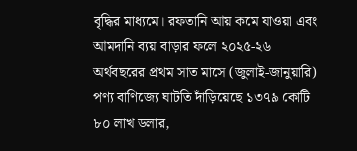বৃদ্ধির মাধ্যমে। রফতানি আয় কমে যাওয়া এবং আমদানি ব্যয় বাড়ার ফলে ২০২৫-২৬ অর্থবছরের প্রথম সাত মাসে (জুলাই-জানুয়ারি) পণ্য বাণিজ্যে ঘাটতি দাঁড়িয়েছে ১৩৭৯ কোটি ৮০ লাখ ডলার,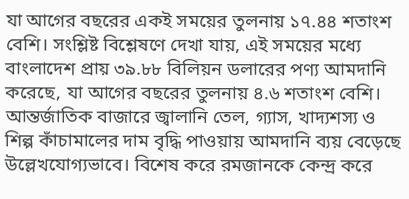যা আগের বছরের একই সময়ের তুলনায় ১৭.৪৪ শতাংশ বেশি। সংশ্লিষ্ট বিশ্লেষণে দেখা যায়, এই সময়ের মধ্যে বাংলাদেশ প্রায় ৩৯.৮৮ বিলিয়ন ডলারের পণ্য আমদানি করেছে, যা আগের বছরের তুলনায় ৪.৬ শতাংশ বেশি। আন্তর্জাতিক বাজারে জ্বালানি তেল, গ্যাস, খাদ্যশস্য ও শিল্প কাঁচামালের দাম বৃদ্ধি পাওয়ায় আমদানি ব্যয় বেড়েছে উল্লেখযোগ্যভাবে। বিশেষ করে রমজানকে কেন্দ্র করে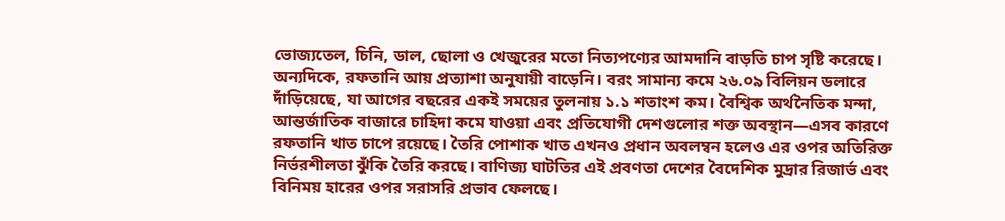ভোজ্যতেল, চিনি, ডাল, ছোলা ও খেজুরের মতো নিত্যপণ্যের আমদানি বাড়তি চাপ সৃষ্টি করেছে। অন্যদিকে, রফতানি আয় প্রত্যাশা অনুযায়ী বাড়েনি। বরং সামান্য কমে ২৬.০৯ বিলিয়ন ডলারে দাঁড়িয়েছে, যা আগের বছরের একই সময়ের তুলনায় ১.১ শতাংশ কম। বৈশ্বিক অর্থনৈতিক মন্দা, আন্তর্জাতিক বাজারে চাহিদা কমে যাওয়া এবং প্রতিযোগী দেশগুলোর শক্ত অবস্থান—এসব কারণে রফতানি খাত চাপে রয়েছে। তৈরি পোশাক খাত এখনও প্রধান অবলম্বন হলেও এর ওপর অতিরিক্ত নির্ভরশীলতা ঝুঁকি তৈরি করছে। বাণিজ্য ঘাটতির এই প্রবণতা দেশের বৈদেশিক মুদ্রার রিজার্ভ এবং বিনিময় হারের ওপর সরাসরি প্রভাব ফেলছে।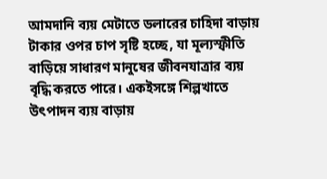আমদানি ব্যয় মেটাতে ডলারের চাহিদা বাড়ায় টাকার ওপর চাপ সৃষ্টি হচ্ছে, যা মূল্যস্ফীতি বাড়িয়ে সাধারণ মানুষের জীবনযাত্রার ব্যয় বৃদ্ধি করতে পারে। একইসঙ্গে শিল্পখাতে উৎপাদন ব্যয় বাড়ায়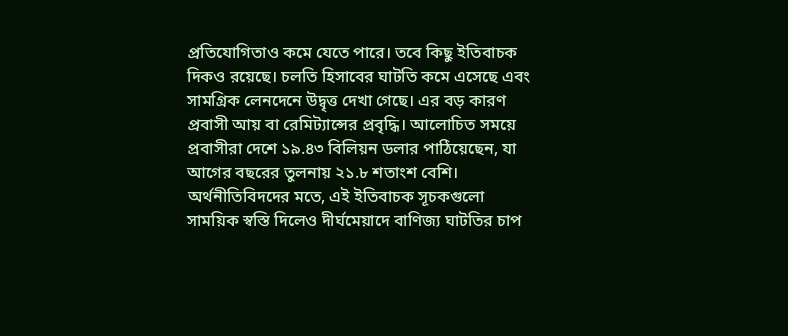প্রতিযোগিতাও কমে যেতে পারে। তবে কিছু ইতিবাচক দিকও রয়েছে। চলতি হিসাবের ঘাটতি কমে এসেছে এবং সামগ্রিক লেনদেনে উদ্বৃত্ত দেখা গেছে। এর বড় কারণ প্রবাসী আয় বা রেমিট্যান্সের প্রবৃদ্ধি। আলোচিত সময়ে প্রবাসীরা দেশে ১৯.৪৩ বিলিয়ন ডলার পাঠিয়েছেন, যা আগের বছরের তুলনায় ২১.৮ শতাংশ বেশি। অর্থনীতিবিদদের মতে, এই ইতিবাচক সূচকগুলো সাময়িক স্বস্তি দিলেও দীর্ঘমেয়াদে বাণিজ্য ঘাটতির চাপ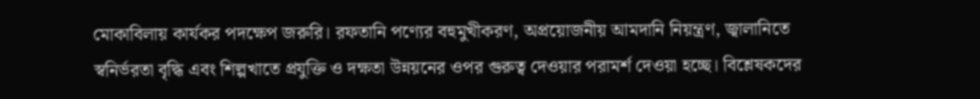মোকাবিলায় কার্যকর পদক্ষেপ জরুরি। রফতানি পণ্যের বহুমুখীকরণ, অপ্রয়োজনীয় আমদানি নিয়ন্ত্রণ, জ্বালানিতে স্বনির্ভরতা বৃদ্ধি এবং শিল্পখাতে প্রযুক্তি ও দক্ষতা উন্নয়নের ওপর গুরুত্ব দেওয়ার পরামর্শ দেওয়া হচ্ছে। বিশ্লেষকদের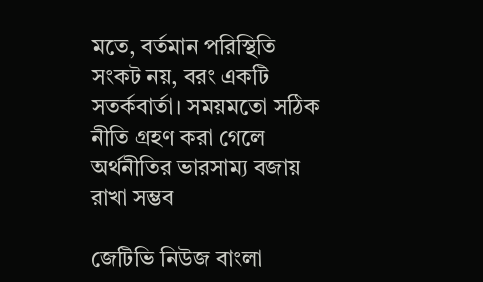মতে, বর্তমান পরিস্থিতি সংকট নয়, বরং একটি সতর্কবার্তা। সময়মতো সঠিক নীতি গ্রহণ করা গেলে অর্থনীতির ভারসাম্য বজায় রাখা সম্ভব

জেটিভি নিউজ বাংলা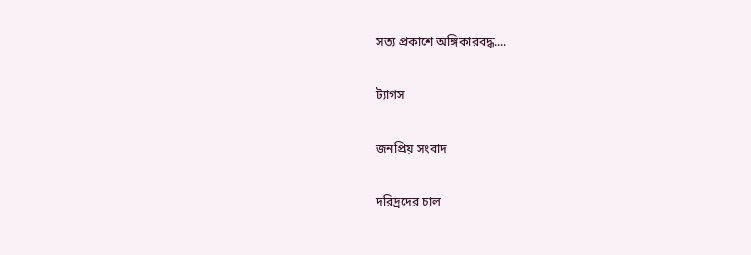সত্য প্রকাশে অঙ্গিকারবদ্ধ....

ট্যাগস

জনপ্রিয় সংবাদ

দরিদ্রদের চাল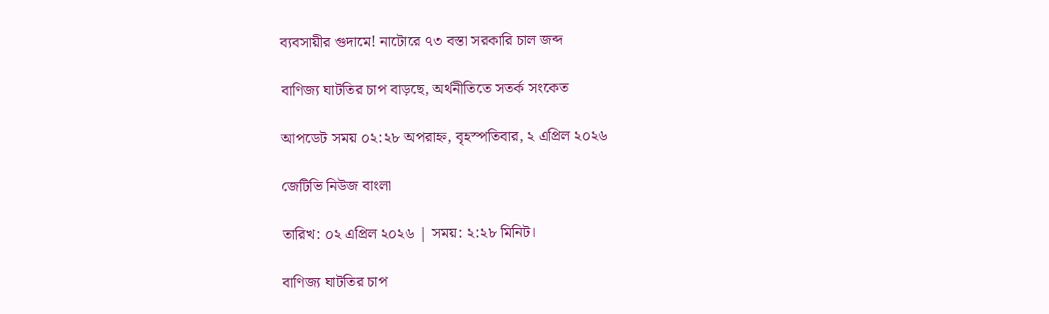ব্যবসায়ীর গুদামে! নাটোরে ৭৩ বস্তা সরকারি চাল জব্দ

বাণিজ্য ঘাটতির চাপ বাড়ছে, অর্থনীতিতে সতর্ক সংকেত

আপডেট সময় ০২:২৮ অপরাহ্ন, বৃহস্পতিবার, ২ এপ্রিল ২০২৬

জেটিভি নিউজ বাংলা

তারিখ: ০২ এপ্রিল ২০২৬ | সময়: ২:২৮ মিনিট।

বাণিজ্য ঘাটতির চাপ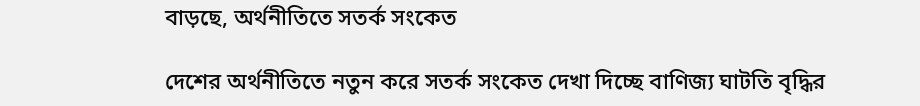বাড়ছে, অর্থনীতিতে সতর্ক সংকেত

দেশের অর্থনীতিতে নতুন করে সতর্ক সংকেত দেখা দিচ্ছে বাণিজ্য ঘাটতি বৃদ্ধির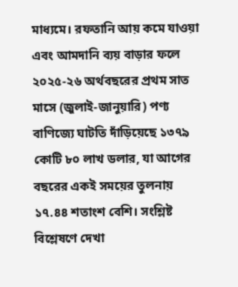মাধ্যমে। রফতানি আয় কমে যাওয়া এবং আমদানি ব্যয় বাড়ার ফলে ২০২৫-২৬ অর্থবছরের প্রথম সাত মাসে (জুলাই-জানুয়ারি) পণ্য বাণিজ্যে ঘাটতি দাঁড়িয়েছে ১৩৭৯ কোটি ৮০ লাখ ডলার, যা আগের বছরের একই সময়ের তুলনায় ১৭.৪৪ শতাংশ বেশি। সংশ্লিষ্ট বিশ্লেষণে দেখা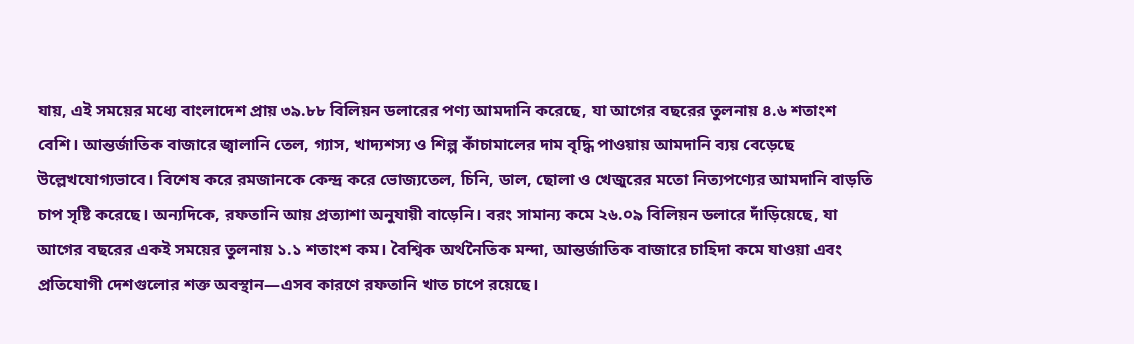যায়, এই সময়ের মধ্যে বাংলাদেশ প্রায় ৩৯.৮৮ বিলিয়ন ডলারের পণ্য আমদানি করেছে, যা আগের বছরের তুলনায় ৪.৬ শতাংশ বেশি। আন্তর্জাতিক বাজারে জ্বালানি তেল, গ্যাস, খাদ্যশস্য ও শিল্প কাঁচামালের দাম বৃদ্ধি পাওয়ায় আমদানি ব্যয় বেড়েছে উল্লেখযোগ্যভাবে। বিশেষ করে রমজানকে কেন্দ্র করে ভোজ্যতেল, চিনি, ডাল, ছোলা ও খেজুরের মতো নিত্যপণ্যের আমদানি বাড়তি চাপ সৃষ্টি করেছে। অন্যদিকে, রফতানি আয় প্রত্যাশা অনুযায়ী বাড়েনি। বরং সামান্য কমে ২৬.০৯ বিলিয়ন ডলারে দাঁড়িয়েছে, যা আগের বছরের একই সময়ের তুলনায় ১.১ শতাংশ কম। বৈশ্বিক অর্থনৈতিক মন্দা, আন্তর্জাতিক বাজারে চাহিদা কমে যাওয়া এবং প্রতিযোগী দেশগুলোর শক্ত অবস্থান—এসব কারণে রফতানি খাত চাপে রয়েছে।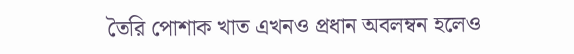তৈরি পোশাক খাত এখনও প্রধান অবলম্বন হলেও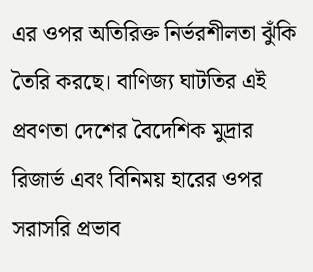এর ওপর অতিরিক্ত নির্ভরশীলতা ঝুঁকি তৈরি করছে। বাণিজ্য ঘাটতির এই প্রবণতা দেশের বৈদেশিক মুদ্রার রিজার্ভ এবং বিনিময় হারের ওপর সরাসরি প্রভাব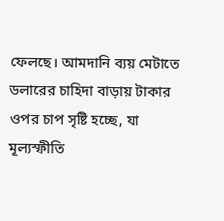ফেলছে। আমদানি ব্যয় মেটাতে ডলারের চাহিদা বাড়ায় টাকার ওপর চাপ সৃষ্টি হচ্ছে, যা মূল্যস্ফীতি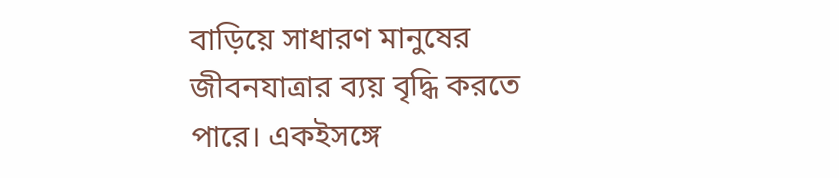বাড়িয়ে সাধারণ মানুষের জীবনযাত্রার ব্যয় বৃদ্ধি করতে পারে। একইসঙ্গে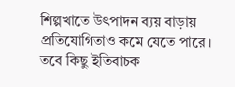শিল্পখাতে উৎপাদন ব্যয় বাড়ায় প্রতিযোগিতাও কমে যেতে পারে। তবে কিছু ইতিবাচক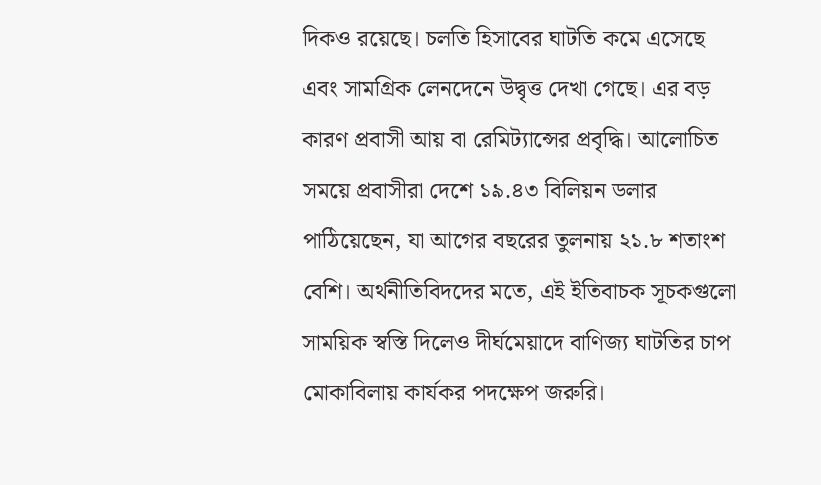দিকও রয়েছে। চলতি হিসাবের ঘাটতি কমে এসেছে এবং সামগ্রিক লেনদেনে উদ্বৃত্ত দেখা গেছে। এর বড় কারণ প্রবাসী আয় বা রেমিট্যান্সের প্রবৃদ্ধি। আলোচিত সময়ে প্রবাসীরা দেশে ১৯.৪৩ বিলিয়ন ডলার পাঠিয়েছেন, যা আগের বছরের তুলনায় ২১.৮ শতাংশ বেশি। অর্থনীতিবিদদের মতে, এই ইতিবাচক সূচকগুলো সাময়িক স্বস্তি দিলেও দীর্ঘমেয়াদে বাণিজ্য ঘাটতির চাপ মোকাবিলায় কার্যকর পদক্ষেপ জরুরি।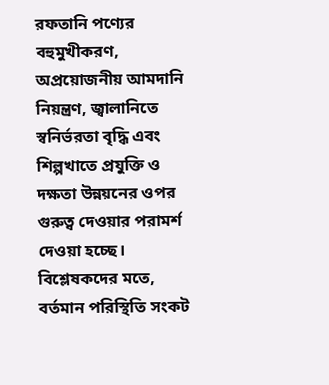রফতানি পণ্যের বহুমুখীকরণ, অপ্রয়োজনীয় আমদানি নিয়ন্ত্রণ, জ্বালানিতে স্বনির্ভরতা বৃদ্ধি এবং শিল্পখাতে প্রযুক্তি ও দক্ষতা উন্নয়নের ওপর গুরুত্ব দেওয়ার পরামর্শ দেওয়া হচ্ছে। বিশ্লেষকদের মতে, বর্তমান পরিস্থিতি সংকট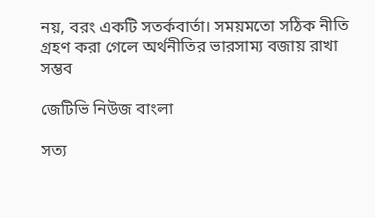নয়, বরং একটি সতর্কবার্তা। সময়মতো সঠিক নীতি গ্রহণ করা গেলে অর্থনীতির ভারসাম্য বজায় রাখা সম্ভব

জেটিভি নিউজ বাংলা

সত্য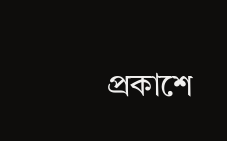প্রকাশে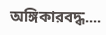অঙ্গিকারবদ্ধ....